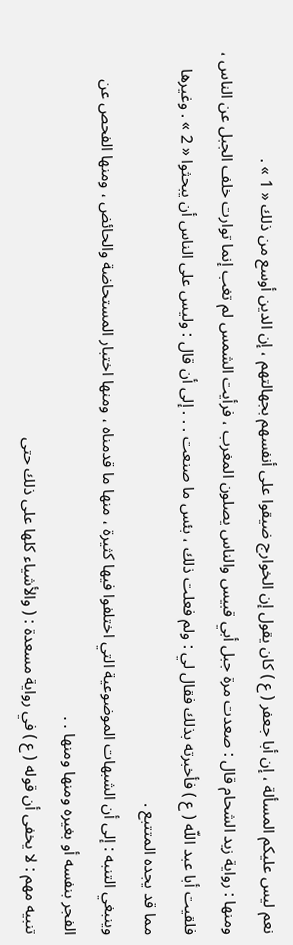نعم ليس عليكم المسألة ، إن أبا جعفر ( ع ) كان يقول إن الخوارج ضيقوا على أنفسهم بجهالتهم ، إن الدين أوسع من ذلك « 1 » .
ومنها : رواية زيد الشحام قال : صعدت مرة جبل أبي قبيس والناس يصلون المغرب ، فرأيت الشمس لم تغب إنما توارت خلف الجبل عن الناس ، فلقيت أبا عبد اللّه ( ع ) فأخبرته بذلك فقال لي : ولم فعلت ذلك ، بئس ما صنعت . . . إلى أن قال : وليس على الناس أن يبحثوا « 2 » . وغيرها مما قد يجده المتتبع .
وينبغي التنبه : إلى أن الشبهات الموضوعية التي اختلفوا فيها كثيرة ، منها ما قدمناه ، ومنها اختبار المستحاضة والحائض ، ومنها الفحص عن الفجر بنفسه أو بغيره ومنها ومنها . .
تنبيه مهم : لا يخفى أن قوله ( ع ) في رواية مسعدة : ( والأشياء كلها على ذلك حتى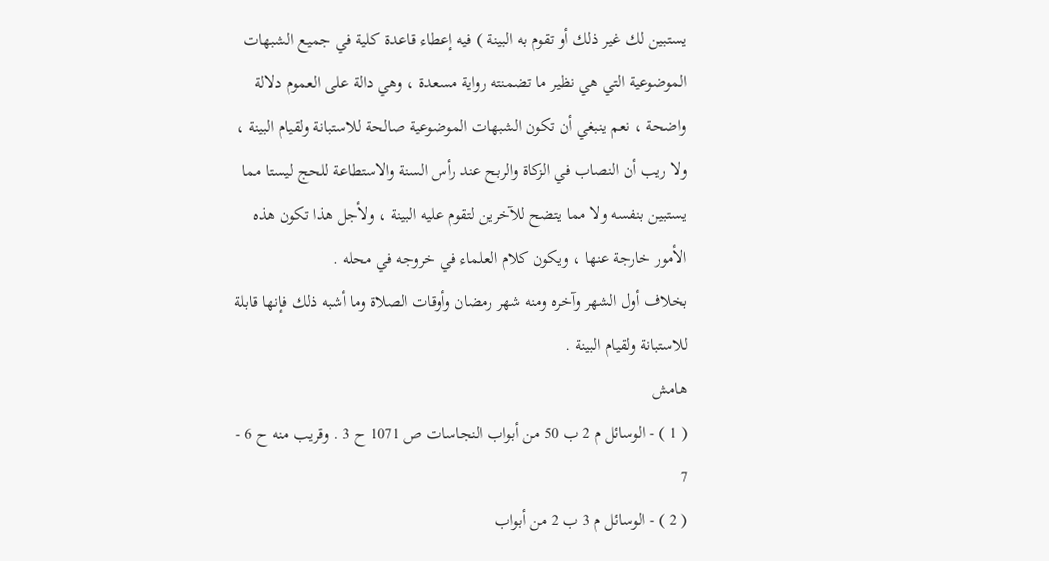يستبين لك غير ذلك أو تقوم به البينة ) فيه إعطاء قاعدة كلية في جميع الشبهات الموضوعية التي هي نظير ما تضمنته رواية مسعدة ، وهي دالة على العموم دلالة واضحة ، نعم ينبغي أن تكون الشبهات الموضوعية صالحة للاستبانة ولقيام البينة ، ولا ريب أن النصاب في الزكاة والربح عند رأس السنة والاستطاعة للحج ليستا مما يستبين بنفسه ولا مما يتضح للآخرين لتقوم عليه البينة ، ولأجل هذا تكون هذه الأمور خارجة عنها ، ويكون كلام العلماء في خروجه في محله .
بخلاف أول الشهر وآخره ومنه شهر رمضان وأوقات الصلاة وما أشبه ذلك فإنها قابلة للاستبانة ولقيام البينة .
هامش
( 1 ) - الوسائل م 2 ب 50 من أبواب النجاسات ص 1071 ح 3 . وقريب منه ح 6 - 7
( 2 ) - الوسائل م 3 ب 2 من أبواب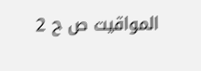المواقيت ص ح 2